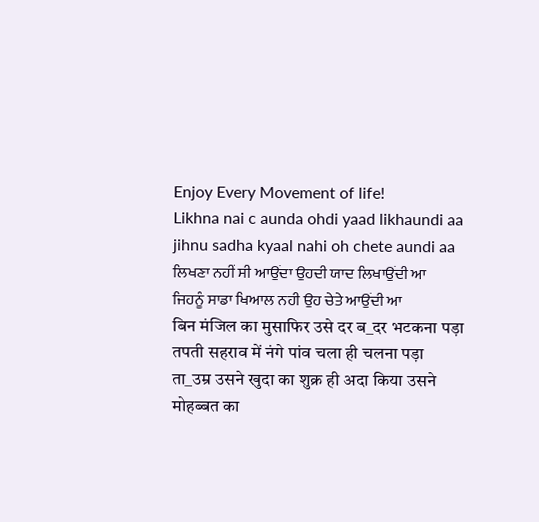Enjoy Every Movement of life!
Likhna nai c aunda ohdi yaad likhaundi aa
jihnu sadha kyaal nahi oh chete aundi aa
ਲਿਖਣਾ ਨਹੀਂ ਸੀ ਆਉਂਦਾ ਉਹਦੀ ਯਾਦ ਲਿਖਾਉਂਦੀ ਆ
ਜਿਹਨੂੰ ਸਾਡਾ ਖਿਆਲ ਨਹੀ ਉਹ ਚੇਤੇ ਆਉਂਦੀ ਆ
बिन मंजिल का मुसाफिर उसे दर ब_दर भटकना पड़ा
तपती सहराव में नंगे पांव चला ही चलना पड़ा
ता_उम्र उसने खुदा का शुक्र ही अदा किया उसने
मोहब्बत का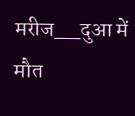मरीज__दुआ में मौत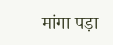मांगा पड़ा